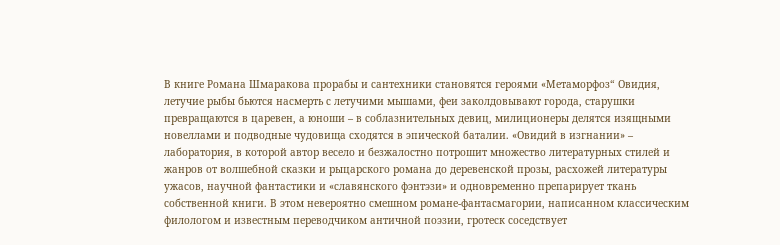В книге Романа Шмаракова прорабы и сантехники становятся героями «Метаморфоз“ Овидия, летучие рыбы бьются насмерть с летучими мышами, феи заколдовывают города, старушки превращаются в царевен, а юноши – в соблазнительных девиц, милиционеры делятся изящными новеллами и подводные чудовища сходятся в эпической баталии. «Овидий в изгнании» – лаборатория, в которой автор весело и безжалостно потрошит множество литературных стилей и жанров от волшебной сказки и рыцарского романа до деревенской прозы, расхожей литературы ужасов, научной фантастики и «славянского фэнтэзи» и одновременно препарирует ткань собственной книги. В этом невероятно смешном романе-фантасмагории, написанном классическим филологом и известным переводчиком античной поэзии, гротеск соседствует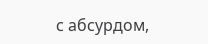с абсурдом,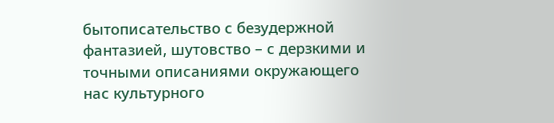бытописательство с безудержной фантазией, шутовство – с дерзкими и точными описаниями окружающего нас культурного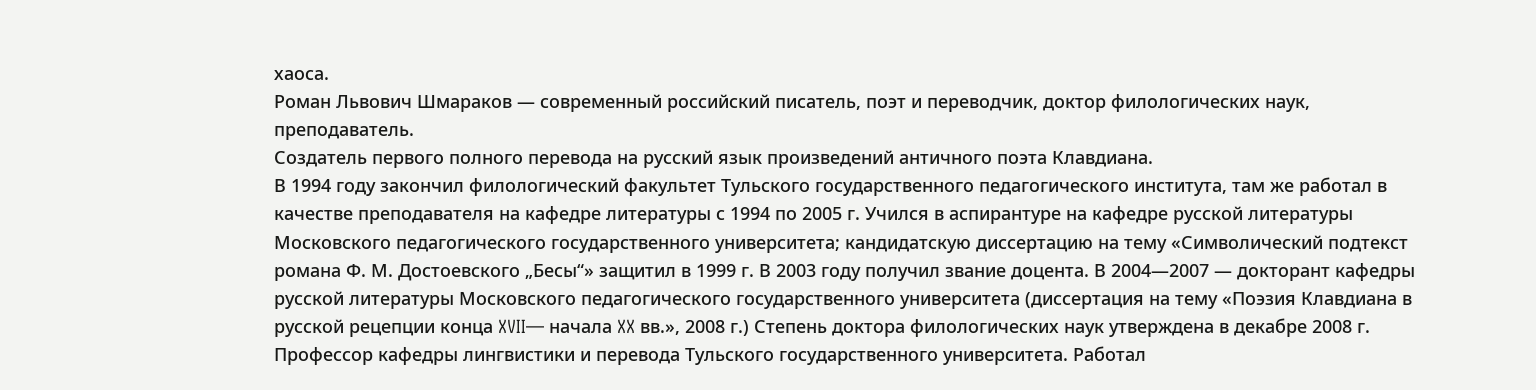хаоса.
Роман Львович Шмараков — современный российский писатель, поэт и переводчик, доктор филологических наук, преподаватель.
Создатель первого полного перевода на русский язык произведений античного поэта Клавдиана.
В 1994 году закончил филологический факультет Тульского государственного педагогического института, там же работал в качестве преподавателя на кафедре литературы с 1994 по 2005 г. Учился в аспирантуре на кафедре русской литературы Московского педагогического государственного университета; кандидатскую диссертацию на тему «Символический подтекст романа Ф. М. Достоевского „Бесы“» защитил в 1999 г. В 2003 году получил звание доцента. В 2004—2007 — докторант кафедры русской литературы Московского педагогического государственного университета (диссертация на тему «Поэзия Клавдиана в русской рецепции конца XVII— начала XX вв.», 2008 г.) Степень доктора филологических наук утверждена в декабре 2008 г. Профессор кафедры лингвистики и перевода Тульского государственного университета. Работал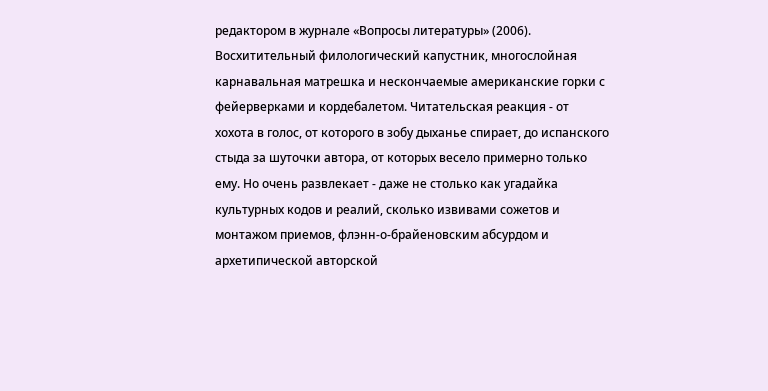редактором в журнале «Вопросы литературы» (2006).
Восхитительный филологический капустник, многослойная карнавальная матрешка и нескончаемые американские горки с фейерверками и кордебалетом. Читательская реакция - от хохота в голос, от которого в зобу дыханье спирает, до испанского стыда за шуточки автора, от которых весело примерно только ему. Но очень развлекает - даже не столько как угадайка культурных кодов и реалий, сколько извивами сожетов и монтажом приемов, флэнн-о-брайеновским абсурдом и архетипической авторской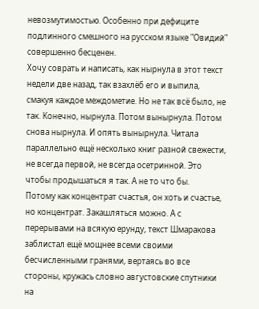невозмутимостью. Особенно при дефиците подлинного смешного на русском языке "Овидий" совершенно бесценен.
Хочу соврать и написать, как нырнула в этот текст недели две назад, так взахлёб его и выпила, смакуя каждое междометие. Но не так всё было, не так. Конечно, нырнула. Потом вынырнула. Потом снова нырнула. И опять вынырнула. Читала параллельно ещё несколько книг разной свежести, не всегда первой, не всегда осетринной. Это чтобы продышаться я так. А не то что бы.
Потому как концентрат счастья, он хоть и счастье, но концентрат. Закашляться можно. А с перерывами на всякую ерунду, текст Шмаракова заблистал ещё мощнее всеми своими бесчисленными гранями, вертаясь во все стороны, кружась словно августовские спутники на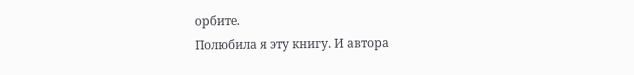орбите.
Полюбила я эту книгу. И автора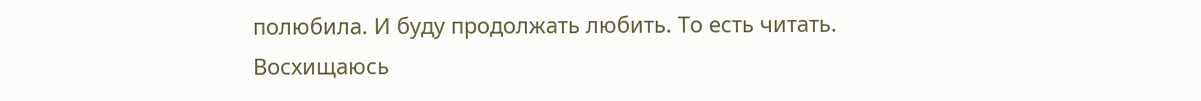полюбила. И буду продолжать любить. То есть читать.
Восхищаюсь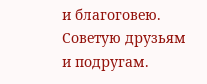и благоговею. Советую друзьям и подругам.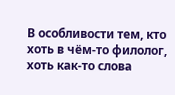В особливости тем, кто хоть в чём-то филолог, хоть как-то слова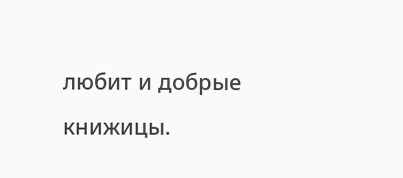любит и добрые книжицы.